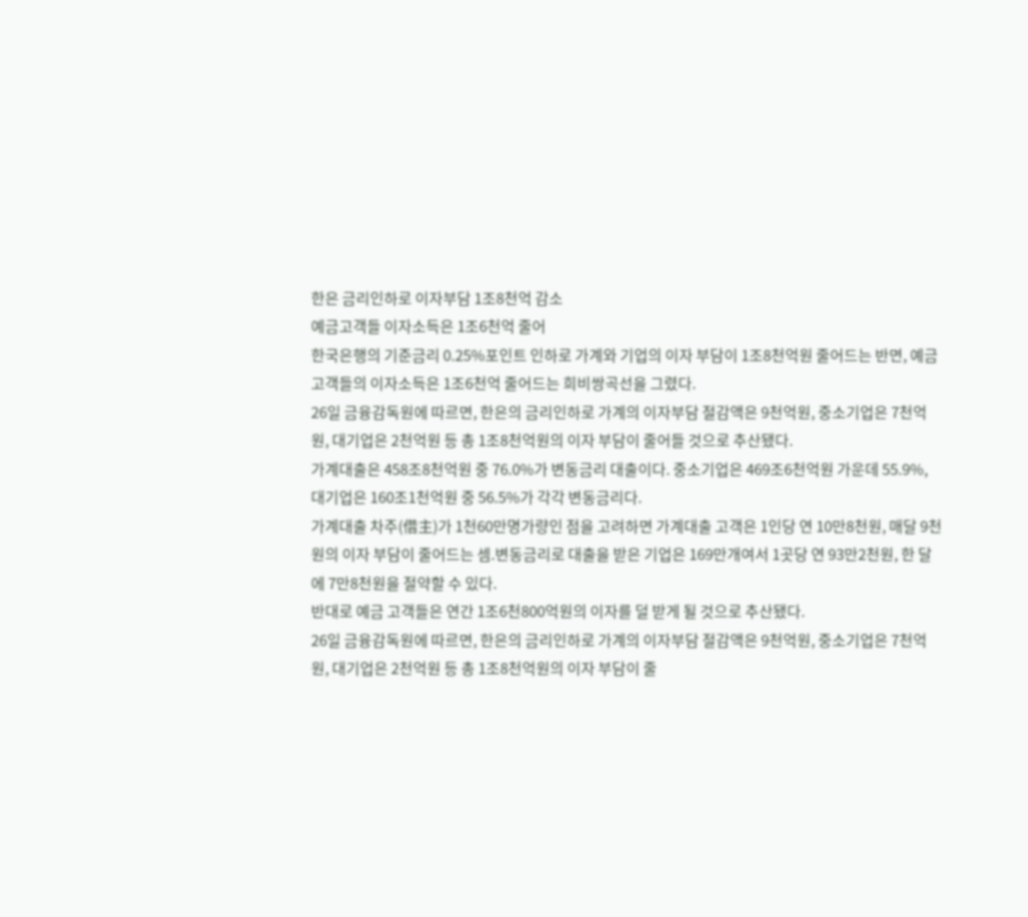한은 금리인하로 이자부담 1조8천억 감소
예금고객들 이자소득은 1조6천억 줄어
한국은행의 기준금리 0.25%포인트 인하로 가계와 기업의 이자 부담이 1조8천억원 줄어드는 반면, 예금 고객들의 이자소득은 1조6천억 줄어드는 희비쌍곡선을 그렸다.
26일 금융감독원에 따르면, 한은의 금리인하로 가계의 이자부담 절감액은 9천억원, 중소기업은 7천억원, 대기업은 2천억원 등 총 1조8천억원의 이자 부담이 줄어들 것으로 추산됐다.
가계대출은 458조8천억원 중 76.0%가 변동금리 대출이다. 중소기업은 469조6천억원 가운데 55.9%, 대기업은 160조1천억원 중 56.5%가 각각 변동금리다.
가계대출 차주(借主)가 1천60만명가량인 점을 고려하면 가계대출 고객은 1인당 연 10만8천원, 매달 9천원의 이자 부담이 줄어드는 셈.변동금리로 대출을 받은 기업은 169만개여서 1곳당 연 93만2천원, 한 달에 7만8천원을 절약할 수 있다.
반대로 예금 고객들은 연간 1조6천800억원의 이자를 덜 받게 될 것으로 추산됐다.
26일 금융감독원에 따르면, 한은의 금리인하로 가계의 이자부담 절감액은 9천억원, 중소기업은 7천억원, 대기업은 2천억원 등 총 1조8천억원의 이자 부담이 줄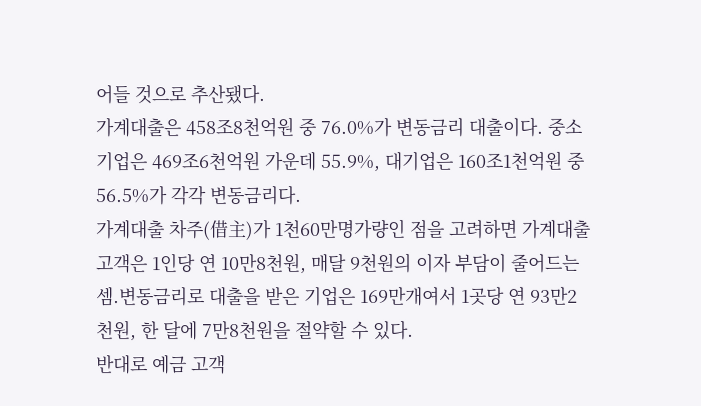어들 것으로 추산됐다.
가계대출은 458조8천억원 중 76.0%가 변동금리 대출이다. 중소기업은 469조6천억원 가운데 55.9%, 대기업은 160조1천억원 중 56.5%가 각각 변동금리다.
가계대출 차주(借主)가 1천60만명가량인 점을 고려하면 가계대출 고객은 1인당 연 10만8천원, 매달 9천원의 이자 부담이 줄어드는 셈.변동금리로 대출을 받은 기업은 169만개여서 1곳당 연 93만2천원, 한 달에 7만8천원을 절약할 수 있다.
반대로 예금 고객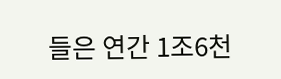들은 연간 1조6천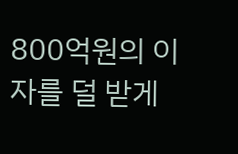800억원의 이자를 덜 받게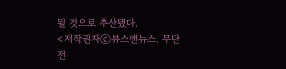될 것으로 추산됐다.
<저작권자ⓒ뷰스앤뉴스. 무단전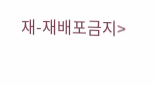재-재배포금지>